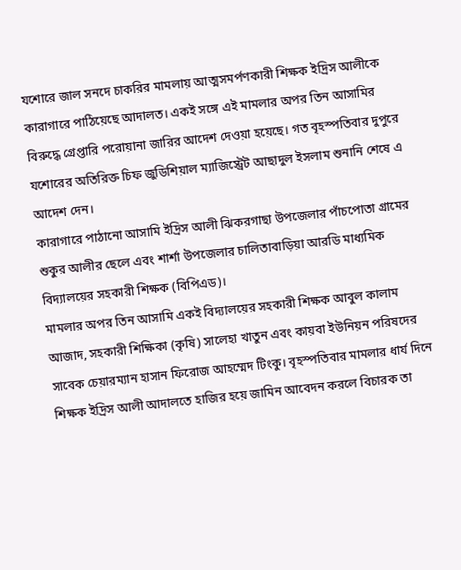যশোরে জাল সনদে চাকরির মামলায় আত্মসমর্পণকারী শিক্ষক ইদ্রিস আলীকে কারাগারে পাঠিয়েছে আদালত। একই সঙ্গে এই মামলার অপর তিন আসামির বিরুদ্ধে গ্রেপ্তারি পরোয়ানা জারির আদেশ দেওয়া হয়েছে। গত বৃহস্পতিবার দুপুরে যশোরের অতিরিক্ত চিফ জুডিশিয়াল ম্যাজিস্ট্রেট আছাদুল ইসলাম শুনানি শেষে এ আদেশ দেন।
কারাগারে পাঠানো আসামি ইদ্রিস আলী ঝিকরগাছা উপজেলার পাঁচপোতা গ্রামের শুকুর আলীর ছেলে এবং শার্শা উপজেলার চালিতাবাড়িয়া আরডি মাধ্যমিক বিদ্যালয়ের সহকারী শিক্ষক (বিপিএড)।
মামলার অপর তিন আসামি একই বিদ্যালয়ের সহকারী শিক্ষক আবুল কালাম আজাদ, সহকারী শিক্ষিকা (কৃষি) সালেহা খাতুন এবং কায়বা ইউনিয়ন পরিষদের সাবেক চেয়ারম্যান হাসান ফিরোজ আহম্মেদ টিংকু। বৃহস্পতিবার মামলার ধার্য দিনে শিক্ষক ইদ্রিস আলী আদালতে হাজির হয়ে জামিন আবেদন করলে বিচারক তা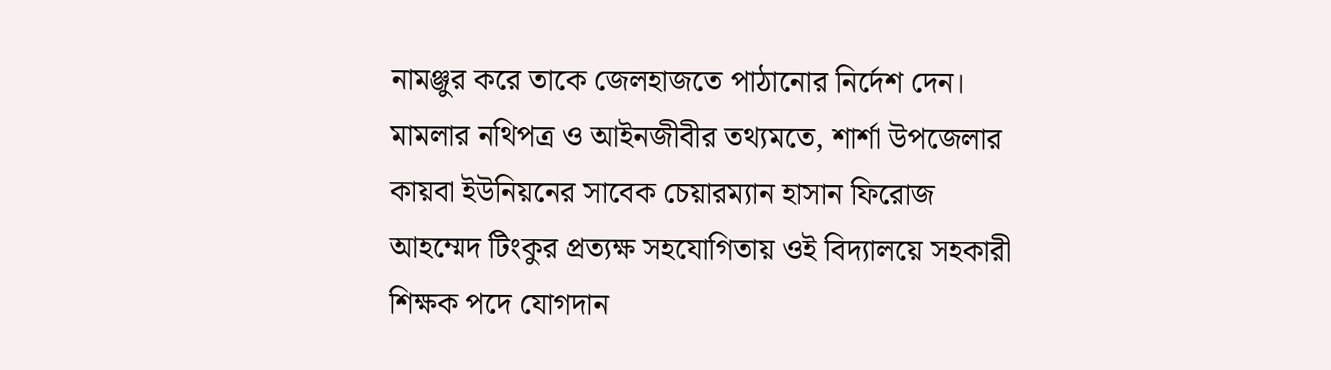নামঞ্জুর করে তাকে জেলহাজতে পাঠানোর নির্দেশ দেন।
মামলার নথিপত্র ও আইনজীবীর তথ্যমতে, শার্শা উপজেলার কায়বা ইউনিয়নের সাবেক চেয়ারম্যান হাসান ফিরোজ আহম্মেদ টিংকুর প্রত্যক্ষ সহযোগিতায় ওই বিদ্যালয়ে সহকারী শিক্ষক পদে যোগদান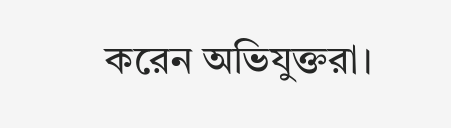করেন অভিযুক্তরা।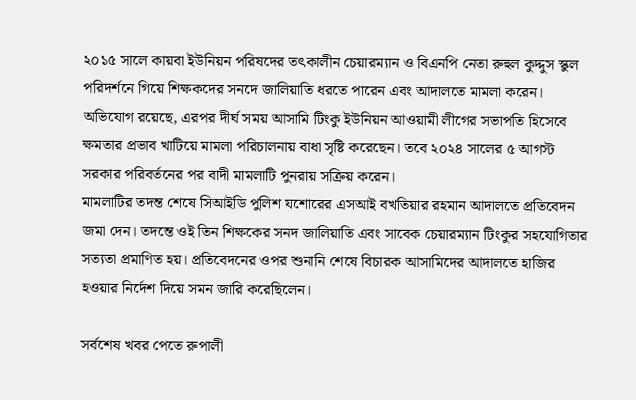২০১৫ সালে কায়বা ইউনিয়ন পরিষদের তৎকালীন চেয়ারম্যান ও বিএনপি নেতা রুহুল কুদ্দুস স্কুল পরিদর্শনে গিয়ে শিক্ষকদের সনদে জালিয়াতি ধরতে পারেন এবং আদালতে মামলা করেন। অভিযোগ রয়েছে, এরপর দীর্ঘ সময় আসামি টিংকু ইউনিয়ন আওয়ামী লীগের সভাপতি হিসেবে ক্ষমতার প্রভাব খাটিয়ে মামলা পরিচালনায় বাধা সৃষ্টি করেছেন। তবে ২০২৪ সালের ৫ আগস্ট সরকার পরিবর্তনের পর বাদী মামলাটি পুনরায় সক্রিয় করেন।
মামলাটির তদন্ত শেষে সিআইডি পুলিশ যশোরের এসআই বখতিয়ার রহমান আদালতে প্রতিবেদন জমা দেন। তদন্তে ওই তিন শিক্ষকের সনদ জালিয়াতি এবং সাবেক চেয়ারম্যান টিংকুর সহযোগিতার সত্যতা প্রমাণিত হয়। প্রতিবেদনের ওপর শুনানি শেষে বিচারক আসামিদের আদালতে হাজির হওয়ার নির্দেশ দিয়ে সমন জারি করেছিলেন।

সর্বশেষ খবর পেতে রুপালী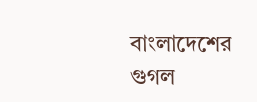বাংলাদেশের গুগল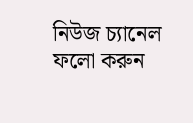নিউজ চ্যানেল ফলো করুন